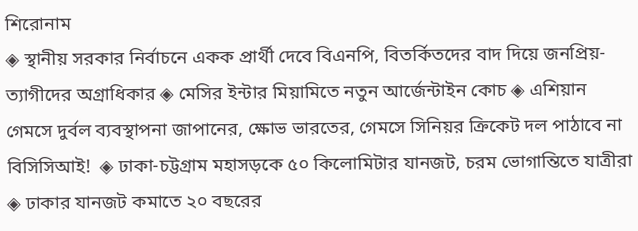শিরোনাম
◈ স্থানীয় সরকার নির্বাচনে একক প্রার্থী দেবে বিএনপি, বিতর্কিতদের বাদ দিয়ে জনপ্রিয়-ত্যাগীদের অগ্রাধিকার ◈ মে‌সির ইন্টার মিয়া‌মি‌তে নতুন আর্জেন্টাইন কোচ ◈ এশিয়ান গেম‌সে দুর্বল ব‌্যবস্থাপনা জাপা‌নের, ক্ষোভ ভার‌তের, গেমসে সি‌নিয়র ক্রিকেট দল পাঠা‌বে না বি‌সি‌সিআই!  ◈ ঢাকা-চট্টগ্রাম মহাসড়কে ৫০ কিলোমিটার যানজট, চরম ভোগান্তিতে যাত্রীরা ◈ ঢাকার যানজট কমাতে ২০ বছরের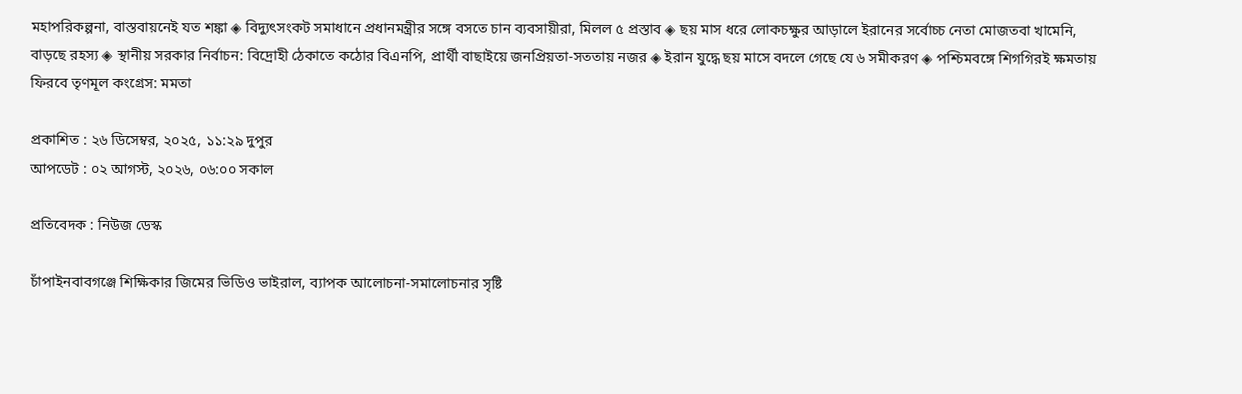মহাপরিকল্পনা, বাস্তবায়নেই যত শঙ্কা ◈ বিদ্যুৎসংকট সমাধানে প্রধানমন্ত্রীর সঙ্গে বসতে চান ব্যবসায়ীরা, মিলল ৫ প্রস্তাব ◈ ছয় মাস ধরে লোকচক্ষুর আড়ালে ইরানের সর্বোচ্চ নেতা মোজতবা খামেনি, বাড়ছে রহস্য ◈ স্থানীয় সরকার নির্বাচন: বিদ্রোহী ঠেকাতে কঠোর বিএনপি, প্রার্থী বাছাইয়ে জনপ্রিয়তা-সততায় নজর ◈ ইরান যুদ্ধে ছয় মাসে বদলে গেছে যে ৬ সমীকরণ ◈ পশ্চিমবঙ্গে শিগগিরই ক্ষমতায় ফিরবে তৃণমূল কংগ্রেস: মমতা

প্রকাশিত : ২৬ ডিসেম্বর, ২০২৫, ১১:২৯ দুপুর
আপডেট : ০২ আগস্ট, ২০২৬, ০৬:০০ সকাল

প্রতিবেদক : নিউজ ডেস্ক

চাঁপাইনবাবগঞ্জে শিক্ষিকার জিমের ভিডিও ভাইরাল, ব্যাপক আলোচনা-সমালোচনার সৃষ্টি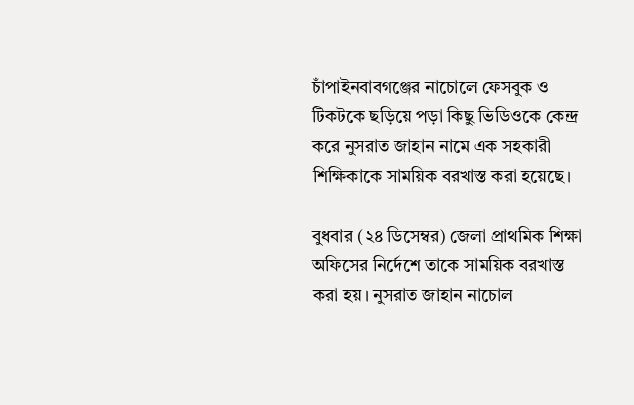চাঁপাইনবাবগঞ্জের নাচোলে ফেসবুক ও টিকটকে ছড়িয়ে পড়া কিছু ভিডিওকে কেন্দ্র করে নুসরাত জাহান নামে এক সহকারী শিক্ষিকাকে সাময়িক বরখাস্ত করা হয়েছে।

বুধবার (২৪ ডিসেম্বর) জেলা প্রাথমিক শিক্ষা অফিসের নির্দেশে তাকে সাময়িক বরখাস্ত করা হয়। নুসরাত জাহান নাচোল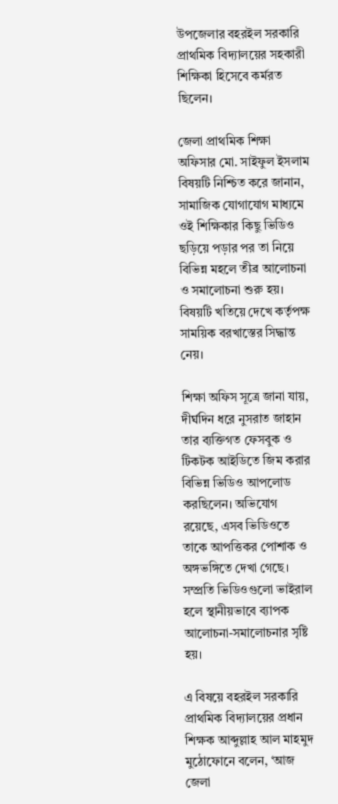উপজেলার বহরইল সরকারি প্রাথমিক বিদ্যালয়ের সহকারী শিক্ষিকা হিসেবে কর্মরত ছিলেন।

জেলা প্রাথমিক শিক্ষা অফিসার মো. সাইফুল ইসলাম বিষয়টি নিশ্চিত করে জানান, সামাজিক যোগাযোগ মাধ্যমে ওই শিক্ষিকার কিছু ভিডিও ছড়িয়ে পড়ার পর তা নিয়ে বিভিন্ন মহলে তীব্র আলোচনা ও সমালোচনা শুরু হয়। বিষয়টি খতিয়ে দেখে কর্তৃপক্ষ সাময়িক বরখাস্তের সিদ্ধান্ত নেয়।

শিক্ষা অফিস সূত্রে জানা যায়, দীর্ঘদিন ধরে নুসরাত জাহান তার ব্যক্তিগত ফেসবুক ও টিকটক আইডিতে জিম করার বিভিন্ন ভিডিও আপলোড করছিলেন। অভিযোগ রয়েছে, এসব ভিডিওতে তাকে আপত্তিকর পোশাক ও অঙ্গভঙ্গিতে দেখা গেছে। সম্প্রতি ভিডিওগুলো ভাইরাল হলে স্থানীয়ভাবে ব্যাপক আলোচনা-সমালোচনার সৃষ্টি হয়।

এ বিষয়ে বহরইল সরকারি প্রাথমিক বিদ্যালয়ের প্রধান শিক্ষক আব্দুল্লাহ আল মাহমুদ মুঠোফোনে বলেন, ‘আজ জেলা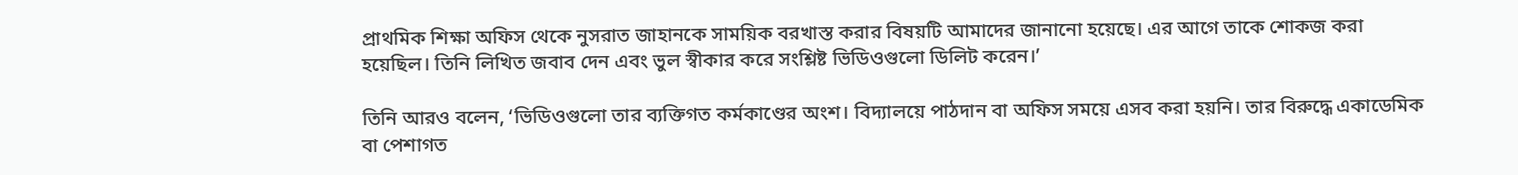প্রাথমিক শিক্ষা অফিস থেকে নুসরাত জাহানকে সাময়িক বরখাস্ত করার বিষয়টি আমাদের জানানো হয়েছে। এর আগে তাকে শোকজ করা হয়েছিল। তিনি লিখিত জবাব দেন এবং ভুল স্বীকার করে সংশ্লিষ্ট ভিডিওগুলো ডিলিট করেন।’

তিনি আরও বলেন, ‘ভিডিওগুলো তার ব্যক্তিগত কর্মকাণ্ডের অংশ। বিদ্যালয়ে পাঠদান বা অফিস সময়ে এসব করা হয়নি। তার বিরুদ্ধে একাডেমিক বা পেশাগত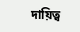দায়িত্ব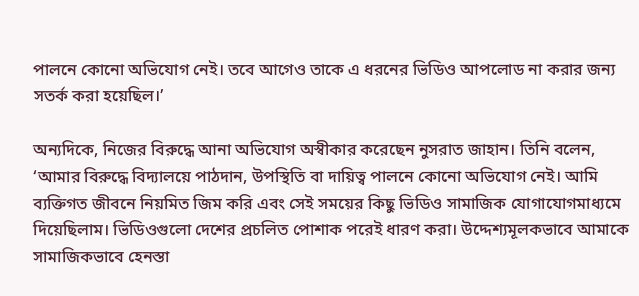পালনে কোনো অভিযোগ নেই। তবে আগেও তাকে এ ধরনের ভিডিও আপলোড না করার জন্য সতর্ক করা হয়েছিল।’

অন্যদিকে, নিজের বিরুদ্ধে আনা অভিযোগ অস্বীকার করেছেন নুসরাত জাহান। তিনি বলেন, ‘আমার বিরুদ্ধে বিদ্যালয়ে পাঠদান, উপস্থিতি বা দায়িত্ব পালনে কোনো অভিযোগ নেই। আমি ব্যক্তিগত জীবনে নিয়মিত জিম করি এবং সেই সময়ের কিছু ভিডিও সামাজিক যোগাযোগমাধ্যমে দিয়েছিলাম। ভিডিওগুলো দেশের প্রচলিত পোশাক পরেই ধারণ করা। উদ্দেশ্যমূলকভাবে আমাকে সামাজিকভাবে হেনস্তা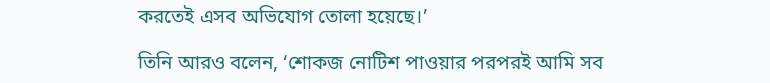করতেই এসব অভিযোগ তোলা হয়েছে।’

তিনি আরও বলেন, ‘শোকজ নোটিশ পাওয়ার পরপরই আমি সব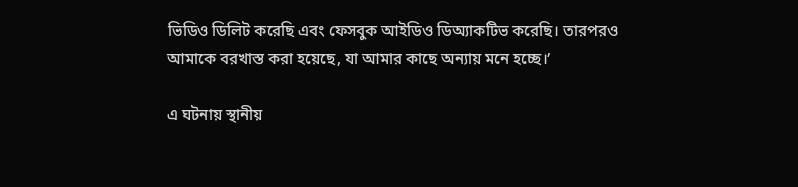ভিডিও ডিলিট করেছি এবং ফেসবুক আইডিও ডিঅ্যাকটিভ করেছি। তারপরও আমাকে বরখাস্ত করা হয়েছে, যা আমার কাছে অন্যায় মনে হচ্ছে।’

এ ঘটনায় স্থানীয়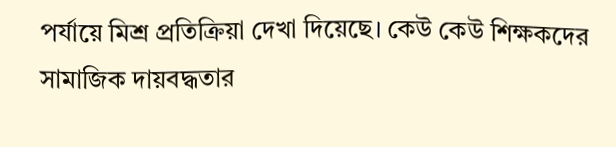পর্যায়ে মিশ্র প্রতিক্রিয়া দেখা দিয়েছে। কেউ কেউ শিক্ষকদের সামাজিক দায়বদ্ধতার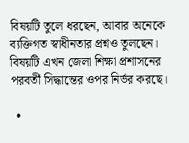বিষয়টি তুলে ধরছেন, আবার অনেকে ব্যক্তিগত স্বাধীনতার প্রশ্নও তুলছেন। বিষয়টি এখন জেলা শিক্ষা প্রশাসনের পরবর্তী সিদ্ধান্তের ওপর নির্ভর করছে।

  •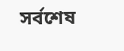সর্বশেষ